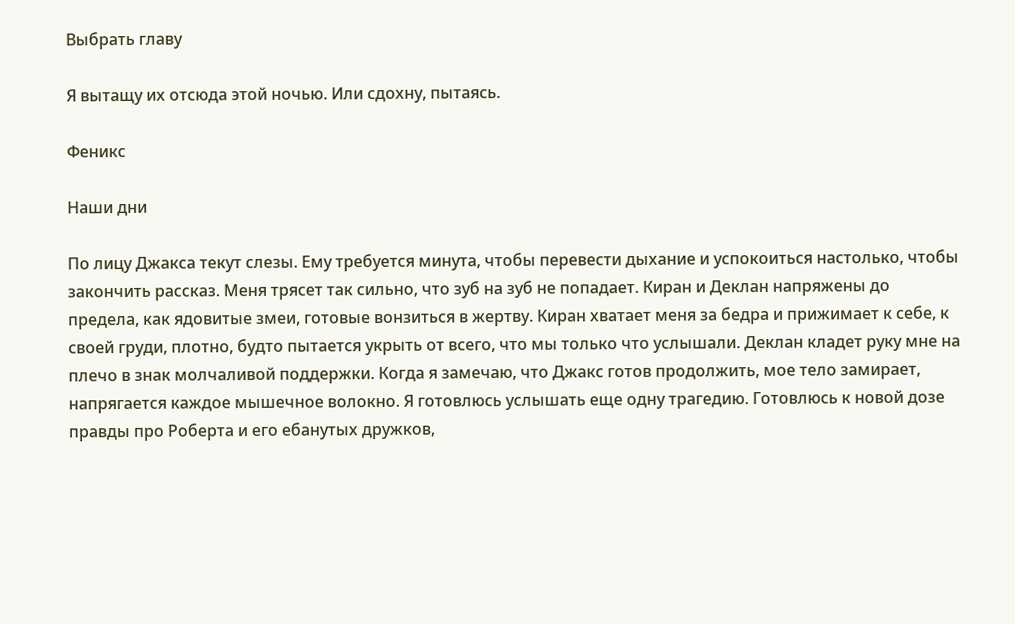Выбрать главу

Я вытащу их отсюда этой ночью. Или сдохну, пытаясь.

Феникс

Наши дни

По лицу Джакса текут слезы. Ему требуется минута, чтобы перевести дыхание и успокоиться настолько, чтобы закончить рассказ. Меня трясет так сильно, что зуб на зуб не попадает. Киран и Деклан напряжены до предела, как ядовитые змеи, готовые вонзиться в жертву. Киран хватает меня за бедра и прижимает к себе, к своей груди, плотно, будто пытается укрыть от всего, что мы только что услышали. Деклан кладет руку мне на плечо в знак молчаливой поддержки. Когда я замечаю, что Джакс готов продолжить, мое тело замирает, напрягается каждое мышечное волокно. Я готовлюсь услышать еще одну трагедию. Готовлюсь к новой дозе правды про Роберта и его ебанутых дружков,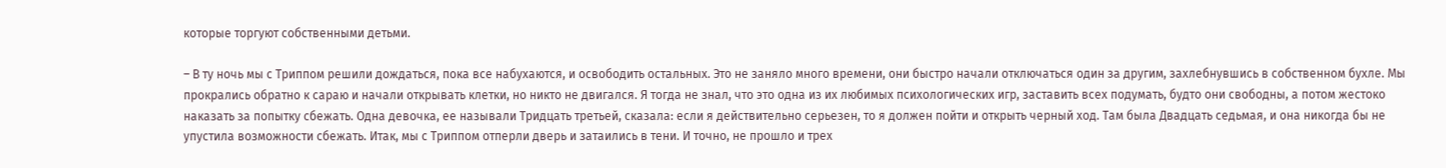которые торгуют собственными детьми.

– В ту ночь мы с Триппом решили дождаться, пока все набухаются, и освободить остальных. Это не заняло много времени, они быстро начали отключаться один за другим, захлебнувшись в собственном бухле. Мы прокрались обратно к сараю и начали открывать клетки, но никто не двигался. Я тогда не знал, что это одна из их любимых психологических игр, заставить всех подумать, будто они свободны, а потом жестоко наказать за попытку сбежать. Одна девочка, ее называли Тридцать третьей, сказала: если я действительно серьезен, то я должен пойти и открыть черный ход. Там была Двадцать седьмая, и она никогда бы не упустила возможности сбежать. Итак, мы с Триппом отперли дверь и затаились в тени. И точно, не прошло и трех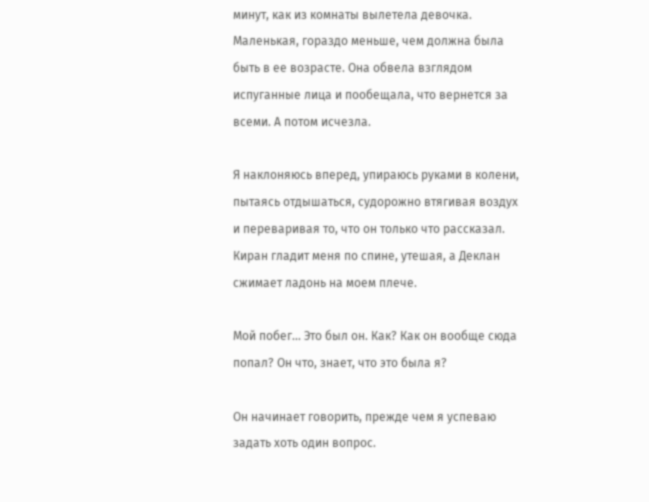минут, как из комнаты вылетела девочка. Маленькая, гораздо меньше, чем должна была быть в ее возрасте. Она обвела взглядом испуганные лица и пообещала, что вернется за всеми. А потом исчезла.

Я наклоняюсь вперед, упираюсь руками в колени, пытаясь отдышаться, судорожно втягивая воздух и переваривая то, что он только что рассказал. Киран гладит меня по спине, утешая, а Деклан сжимает ладонь на моем плече.

Мой побег... Это был он. Как? Как он вообще сюда попал? Он что, знает, что это была я?

Он начинает говорить, прежде чем я успеваю задать хоть один вопрос.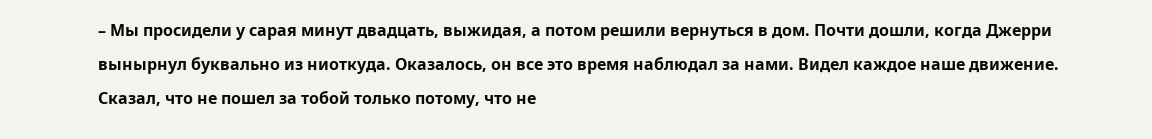– Мы просидели у сарая минут двадцать, выжидая, а потом решили вернуться в дом. Почти дошли, когда Джерри вынырнул буквально из ниоткуда. Оказалось, он все это время наблюдал за нами. Видел каждое наше движение. Сказал, что не пошел за тобой только потому, что не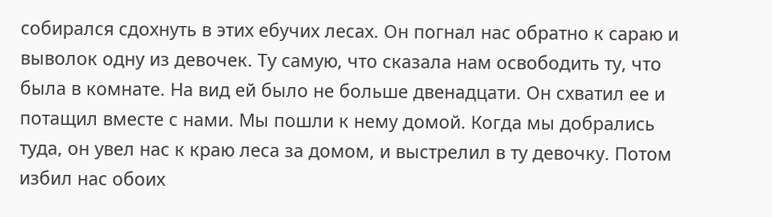собирался сдохнуть в этих ебучих лесах. Он погнал нас обратно к сараю и выволок одну из девочек. Ту самую, что сказала нам освободить ту, что была в комнате. На вид ей было не больше двенадцати. Он схватил ее и потащил вместе с нами. Мы пошли к нему домой. Когда мы добрались туда, он увел нас к краю леса за домом, и выстрелил в ту девочку. Потом избил нас обоих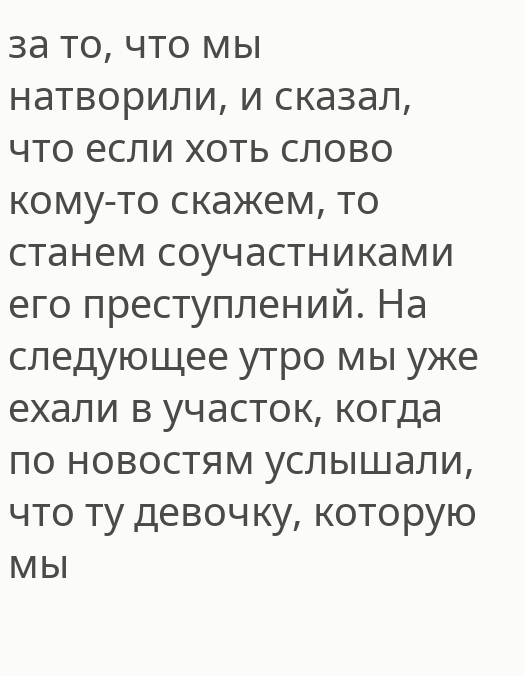за то, что мы натворили, и сказал, что если хоть слово кому-то скажем, то станем соучастниками его преступлений. На следующее утро мы уже ехали в участок, когда по новостям услышали, что ту девочку, которую мы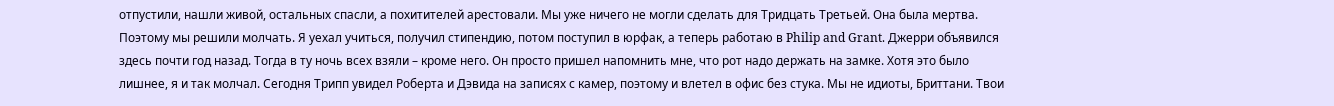отпустили, нашли живой, остальных спасли, а похитителей арестовали. Мы уже ничего не могли сделать для Тридцать Третьей. Она была мертва. Поэтому мы решили молчать. Я уехал учиться, получил стипендию, потом поступил в юрфак, а теперь работаю в Philip and Grant. Джерри объявился здесь почти год назад. Тогда в ту ночь всех взяли – кроме него. Он просто пришел напомнить мне, что рот надо держать на замке. Хотя это было лишнее, я и так молчал. Сегодня Трипп увидел Роберта и Дэвида на записях с камер, поэтому и влетел в офис без стука. Мы не идиоты, Бриттани. Твои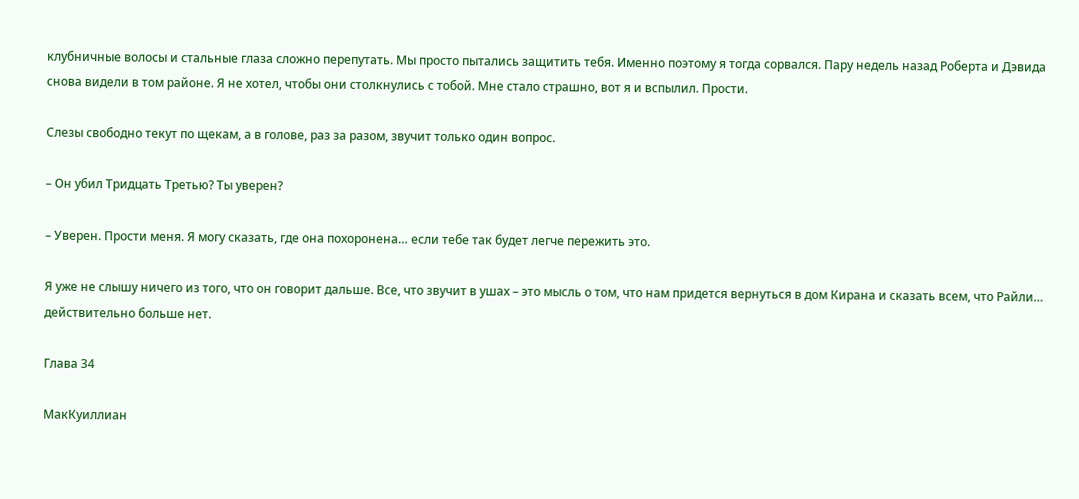клубничные волосы и стальные глаза сложно перепутать. Мы просто пытались защитить тебя. Именно поэтому я тогда сорвался. Пару недель назад Роберта и Дэвида снова видели в том районе. Я не хотел, чтобы они столкнулись с тобой. Мне стало страшно, вот я и вспылил. Прости.

Слезы свободно текут по щекам, а в голове, раз за разом, звучит только один вопрос.

– Он убил Тридцать Третью? Ты уверен?

– Уверен. Прости меня. Я могу сказать, где она похоронена… если тебе так будет легче пережить это.

Я уже не слышу ничего из того, что он говорит дальше. Все, что звучит в ушах – это мысль о том, что нам придется вернуться в дом Кирана и сказать всем, что Райли… действительно больше нет.

Глава 34

МакКуиллиан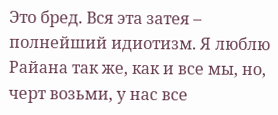Это бред. Вся эта затея – полнейший идиотизм. Я люблю Райана так же, как и все мы, но, черт возьми, у нас все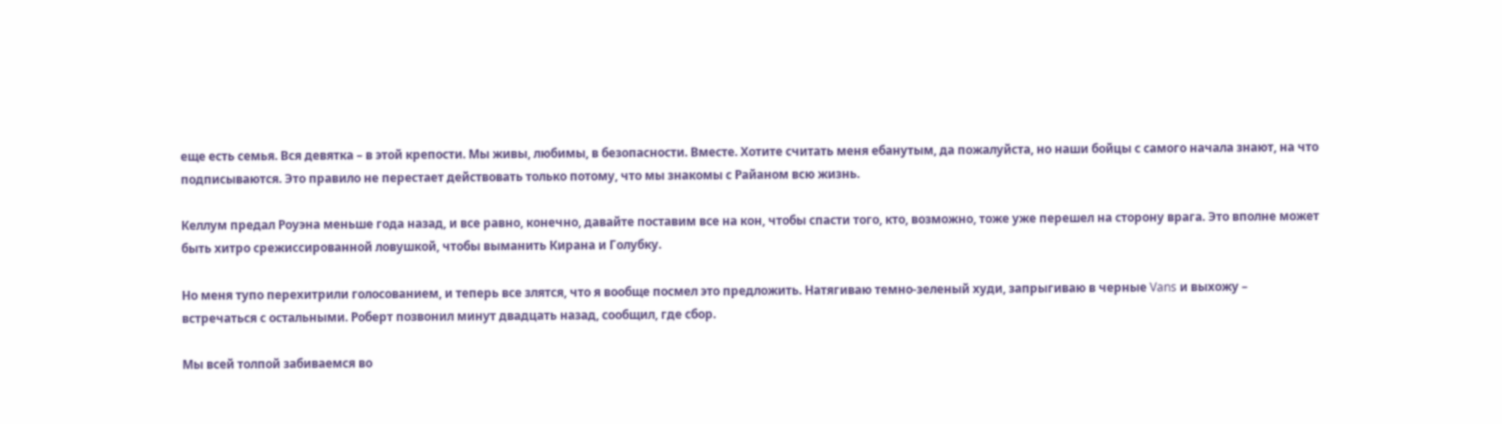еще есть семья. Вся девятка – в этой крепости. Мы живы, любимы, в безопасности. Вместе. Хотите считать меня ебанутым, да пожалуйста, но наши бойцы с самого начала знают, на что подписываются. Это правило не перестает действовать только потому, что мы знакомы с Райаном всю жизнь.

Келлум предал Роуэна меньше года назад, и все равно, конечно, давайте поставим все на кон, чтобы спасти того, кто, возможно, тоже уже перешел на сторону врага. Это вполне может быть хитро срежиссированной ловушкой, чтобы выманить Кирана и Голубку.

Но меня тупо перехитрили голосованием, и теперь все злятся, что я вообще посмел это предложить. Натягиваю темно-зеленый худи, запрыгиваю в черные Vans и выхожу – встречаться с остальными. Роберт позвонил минут двадцать назад, сообщил, где сбор.

Мы всей толпой забиваемся во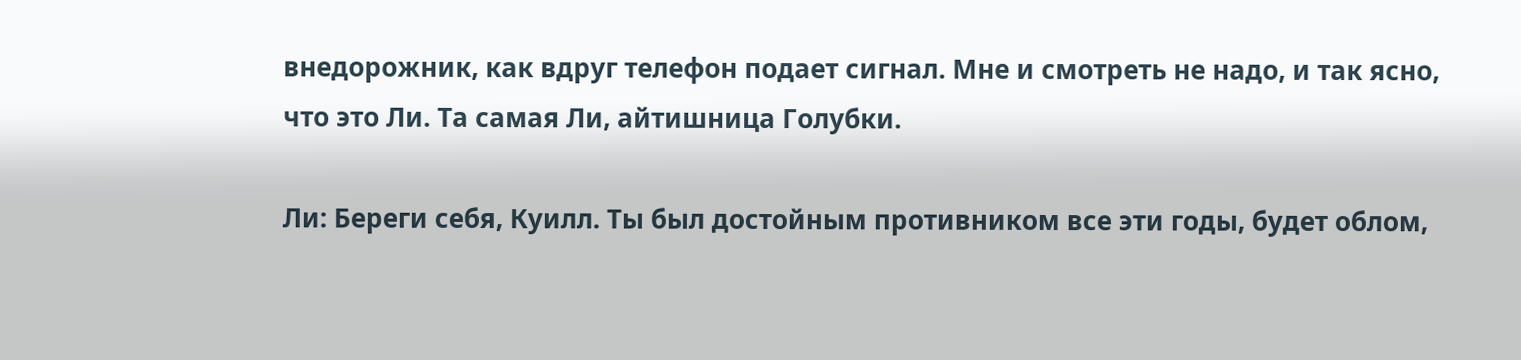внедорожник, как вдруг телефон подает сигнал. Мне и смотреть не надо, и так ясно, что это Ли. Та самая Ли, айтишница Голубки.

Ли: Береги себя, Куилл. Ты был достойным противником все эти годы, будет облом,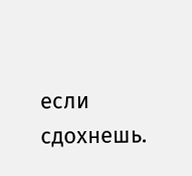если сдохнешь.